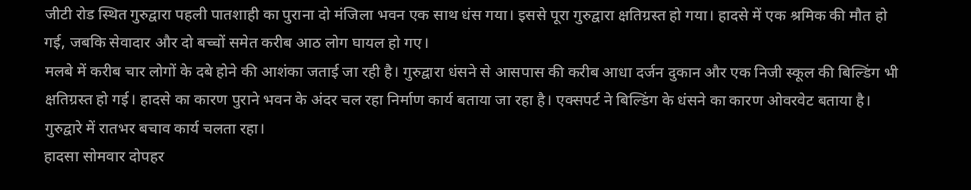जीटी रोड स्थित गुरुद्वारा पहली पातशाही का पुराना दो मंजिला भवन एक साथ धंस गया। इससे पूरा गुरुद्वारा क्षतिग्रस्त हो गया। हादसे में एक श्रमिक की मौत हो गई, जबकि सेवादार और दो बच्चों समेत करीब आठ लोग घायल हो गए।
मलबे में करीब चार लोगों के दबे होने की आशंका जताई जा रही है। गुरुद्वारा धंसने से आसपास की करीब आधा दर्जन दुकान और एक निजी स्कूल की बिल्डिंग भी क्षतिग्रस्त हो गई। हादसे का कारण पुराने भवन के अंदर चल रहा निर्माण कार्य बताया जा रहा है। एक्सपर्ट ने बिल्डिंग के धंसने का कारण ओवरवेट बताया है। गुरुद्वारे में रातभर बचाव कार्य चलता रहा।
हादसा सोमवार दोपहर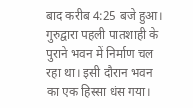बाद करीब 4:25 बजे हुआ। गुरुद्वारा पहली पातशाही के पुराने भवन में निर्माण चल रहा था। इसी दौरान भवन का एक हिस्सा धंस गया।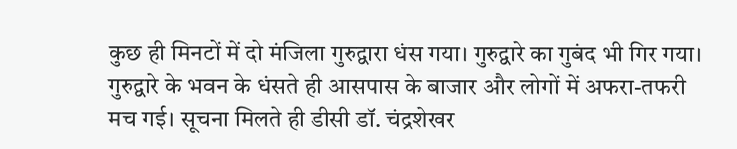कुछ ही मिनटों में दो मंजिला गुरुद्वारा धंस गया। गुरुद्वारे का गुबंद भी गिर गया। गुरुद्वारे के भवन के धंसते ही आसपास के बाजार और लोगों में अफरा-तफरी मच गई। सूचना मिलते ही डीसी डॉ. चंद्रशेखर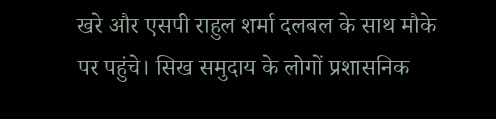खरे और एसपी राहुल शर्मा दलबल के साथ मौके पर पहुंचे। सिख समुदाय के लोगों प्रशासनिक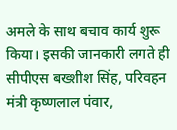अमले के साथ बचाव कार्य शुरू किया। इसकी जानकारी लगते ही सीपीएस बख्शीश सिंह, परिवहन मंत्री कृष्णलाल पंवार,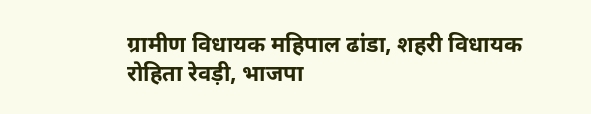ग्रामीण विधायक महिपाल ढांडा, शहरी विधायक रोहिता रेवड़ी, भाजपा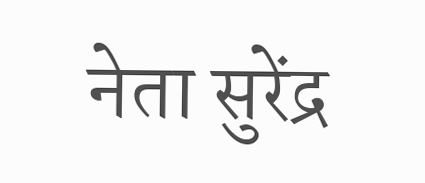नेता सुरेंद्र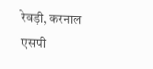रेवड़ी, करनाल एसपी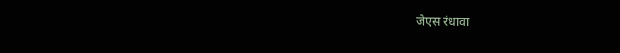जेएस रंधावा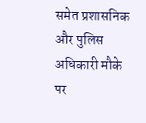समेत प्रशासनिक और पुलिस अधिकारी मौके पर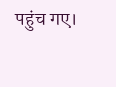पहुंच गए।